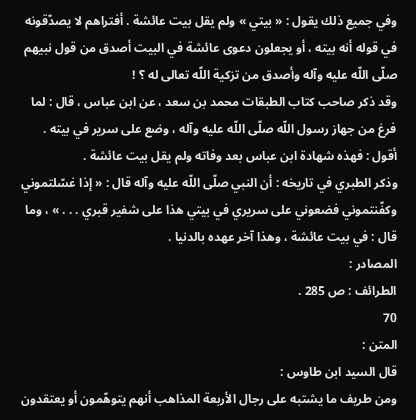وفي جميع ذلك يقول : « بيتي » ولم يقل بيت عائشة . أفتراهم لا يصدّقونه في قوله أنه بيته ، أو يجعلون دعوى عائشة في البيت أصدق من قول نبيهم صلّى اللّه عليه وآله وأصدق من تزكية اللّه تعالى له ؟ !
وقد ذكر صاحب كتاب الطبقات محمد بن سعد ، عن ابن عباس ، قال : لما فرغ من جهاز رسول اللّه صلّى اللّه عليه وآله ، وضع على سرير في بيته .
أقول : فهذه شهادة ابن عباس بعد وفاته ولم يقل بيت عائشة .
وذكر الطبري في تاريخه : أن النبي صلّى اللّه عليه وآله قال : « إذا غسّلتموني وكفّنتموني فضعوني على سريري في بيتي هذا على شفير قبري . . . » ، وما قال : في بيت عائشة ، وهذا آخر عهده بالدنيا .
المصادر :
الطرائف : ص 285 .
70
المتن :
قال السيد ابن طاوس :
ومن طريف ما يشتبه على رجال الأربعة المذاهب أنهم يتوهّمون أو يعتقدون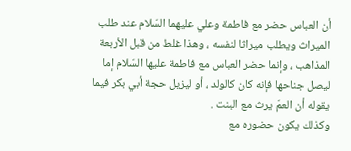أن العباس حضر مع فاطمة وعلي عليهما السّلام عند طلب الميراث ويطلب ميراثا لنفسه ، وهذا غلط من قبل الأربعة المذاهب ، وإنما حضر العباس مع فاطمة عليها السّلام إما ليصل جناحها فإنه كان كالولد ، أو ليزيل حجة أبي بكر فيما يقوله أن العمّ يرث مع البنت .
وكذلك يكون حضوره مع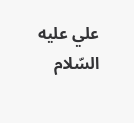علي عليه السّلام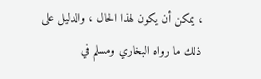، يمكن أن يكون لهذا الحال ، والدليل على ذلك ما رواه البخاري ومسلم في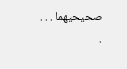صحيحيهما . . . .